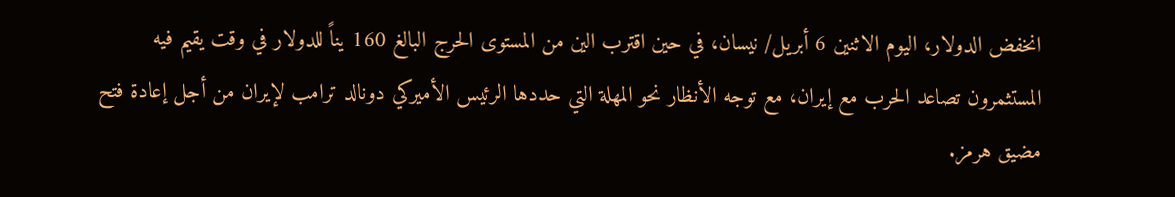انخفض الدولار، اليوم الاثنين 6 أبريل/ نيسان، في حين اقترب الين من المستوى الحرج البالغ 160 يناً للدولار في وقت يقيم فيه المستثمرون تصاعد الحرب مع إيران، مع توجه الأنظار نحو المهلة التي حددها الرئيس الأميركي دونالد ترامب لإيران من أجل إعادة فتح مضيق هرمز.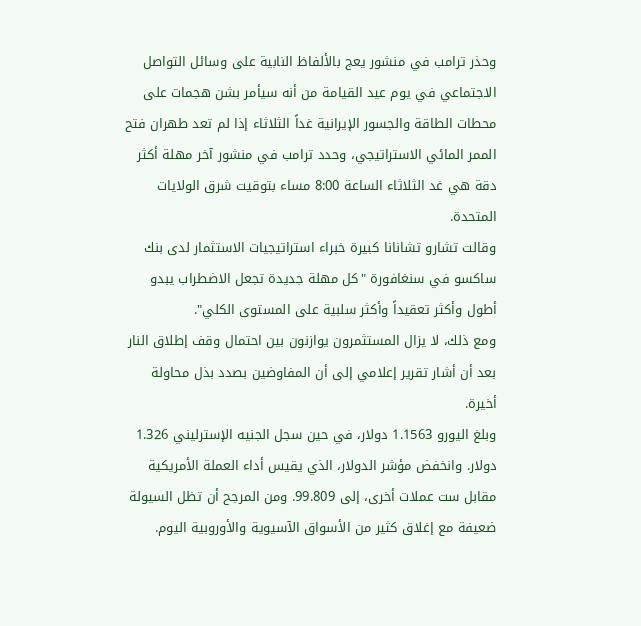وحذر ترامب في منشور يعج بالألفاظ النابية على وسائل التواصل الاجتماعي في يوم عيد القيامة من أنه سيأمر بشن هجمات على محطات الطاقة والجسور الإيرانية غداً الثلاثاء إذا لم تعد طهران فتح الممر المائي الاستراتيجي، وحدد ترامب في منشور آخر مهلة أكثر دقة هي غد الثلاثاء الساعة 8:00 مساء بتوقيت شرق الولايات المتحدة.
وقالت تشارو تشانانا كبيرة خبراء استراتيجيات الاستثمار لدى بنك ساكسو في سنغافورة "كل مهلة جديدة تجعل الاضطراب يبدو أطول وأكثر تعقيداً وأكثر سلبية على المستوى الكلي".
ومع ذلك، لا يزال المستثمرون يوازنون بين احتمال وقف إطلاق النار بعد أن أشار تقرير إعلامي إلى أن المفاوضين بصدد بذل محاولة أخيرة.
وبلغ اليورو 1.1563 دولار، في حين سجل الجنيه الإسترليني 1.326 دولار. وانخفض مؤشر الدولار، الذي يقيس أداء العملة الأمريكية مقابل ست عملات أخرى، إلى 99.809. ومن المرجح أن تظل السيولة ضعيفة مع إغلاق كثير من الأسواق الآسيوية والأوروبية اليوم.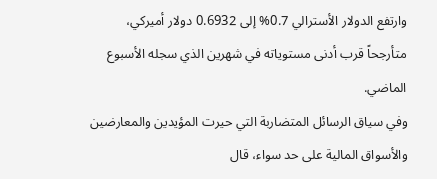وارتفع الدولار الأسترالي 0.7% إلى 0.6932 دولار أميركي، متأرجحاً قرب أدنى مستوياته في شهرين الذي سجله الأسبوع الماضي.
وفي سياق الرسائل المتضاربة التي حيرت المؤيدين والمعارضين والأسواق المالية على حد سواء، قال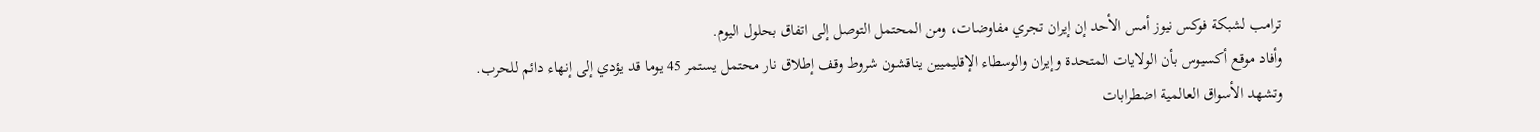ترامب لشبكة فوكس نيوز أمس الأحد إن إيران تجري مفاوضات، ومن المحتمل التوصل إلى اتفاق بحلول اليوم.
وأفاد موقع أكسيوس بأن الولايات المتحدة وإيران والوسطاء الإقليميين يناقشون شروط وقف إطلاق نار محتمل يستمر 45 يوما قد يؤدي إلى إنهاء دائم للحرب.
وتشهد الأسواق العالمية اضطرابات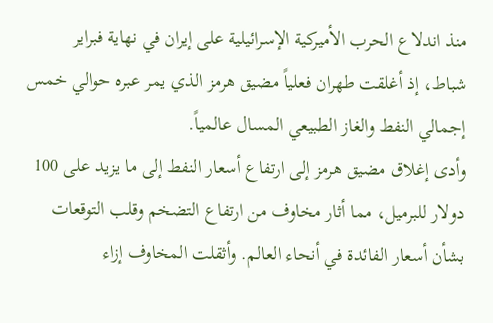منذ اندلاع الحرب الأميركية الإسرائيلية على إيران في نهاية فبراير شباط، إذ أغلقت طهران فعلياً مضيق هرمز الذي يمر عبره حوالي خمس إجمالي النفط والغاز الطبيعي المسال عالمياً.
وأدى إغلاق مضيق هرمز إلى ارتفاع أسعار النفط إلى ما يزيد على 100 دولار للبرميل، مما أثار مخاوف من ارتفاع التضخم وقلب التوقعات بشأن أسعار الفائدة في أنحاء العالم. وأثقلت المخاوف إزاء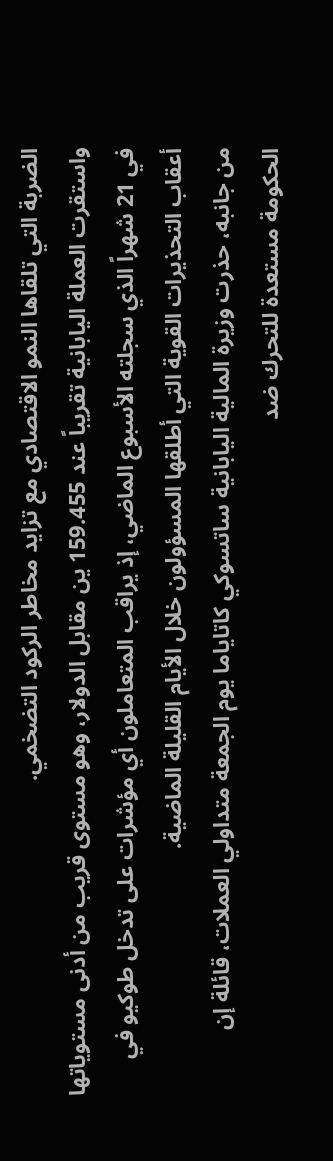الضربة التي تلقاها النمو الاقتصادي مع تزايد مخاطر الركود التضخمي.
واستقرت العملة اليابانية تقريباً عند 159.455 ين مقابل الدولار، وهو مستوى قريب من أدنى مستوياتها في 21 شهراً الذي سجلته الأسبوع الماضي، إذ يراقب المتعاملون أي مؤشرات على تدخل طوكيو في أعقاب التحذيرات القوية التي أطلقها المسؤولون خلال الأيام القليلة الماضية.
من جانبه، حذرت وزيرة المالية اليابانية ساتسوكي كاتاياما يوم الجمعة متداولي العملات، قائلة إن الحكومة مستعدة للتحرك ضد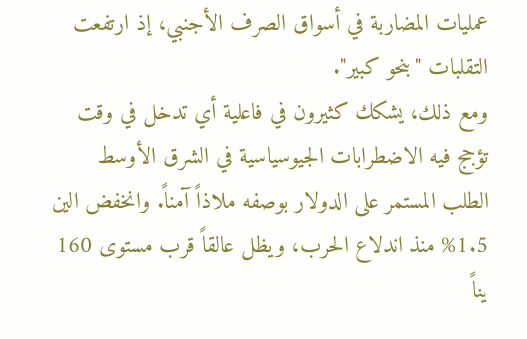عمليات المضاربة في أسواق الصرف الأجنبي، إذ ارتفعت التقلبات "بنحو كبير".
ومع ذلك، يشكك كثيرون في فاعلية أي تدخل في وقت تؤجج فيه الاضطرابات الجيوسياسية في الشرق الأوسط الطلب المستمر على الدولار بوصفه ملاذاً آمناً. وانخفض الين 1.5% منذ اندلاع الحرب، ويظل عالقاً قرب مستوى 160 يناً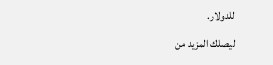للدولار.
ليصلك المزيد من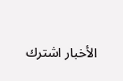الأخبار اشترك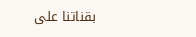بقناتنا على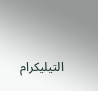التيليكرام